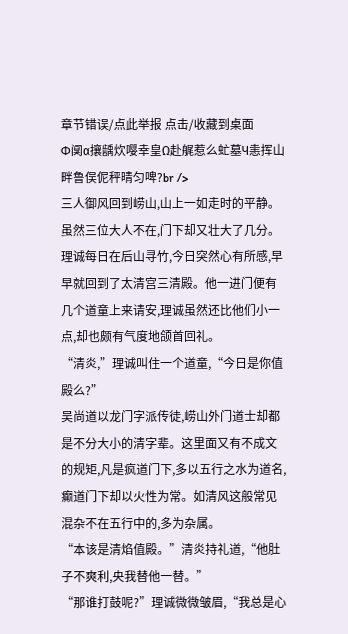章节错误/点此举报 点击/收藏到桌面
Φ阒α攘龋炊嘤幸皇Ω赴艉惹么虻墓Ч恚挥山畔鲁俣伲秤晴匀啤?br />
三人御风回到崂山,山上一如走时的平静。虽然三位大人不在,门下却又壮大了几分。理诚每日在后山寻竹,今日突然心有所感,早早就回到了太清宫三清殿。他一进门便有几个道童上来请安,理诚虽然还比他们小一点,却也颇有气度地颌首回礼。
“清炎,”理诚叫住一个道童,“今日是你值殿么?”
吴尚道以龙门字派传徒,崂山外门道士却都是不分大小的清字辈。这里面又有不成文的规矩,凡是疯道门下,多以五行之水为道名,癫道门下却以火性为常。如清风这般常见混杂不在五行中的,多为杂属。
“本该是清焰值殿。”清炎持礼道,“他肚子不爽利,央我替他一替。”
“那谁打鼓呢?”理诚微微皱眉,“我总是心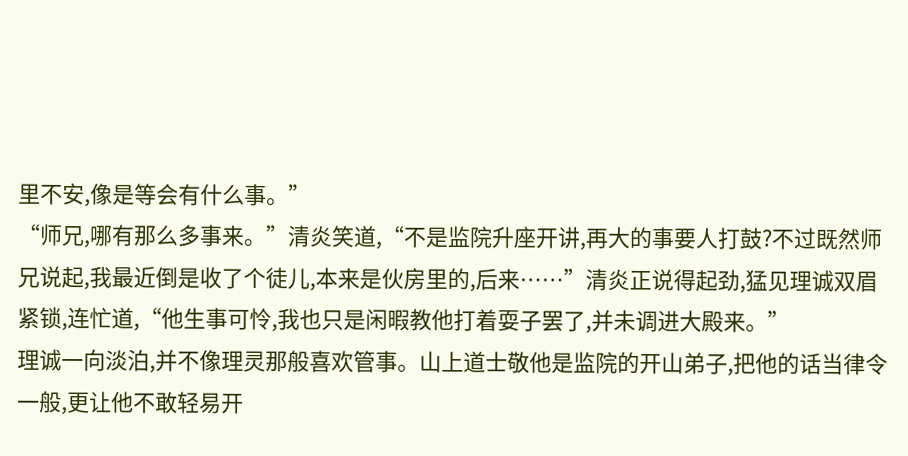里不安,像是等会有什么事。”
“师兄,哪有那么多事来。”清炎笑道,“不是监院升座开讲,再大的事要人打鼓?不过既然师兄说起,我最近倒是收了个徒儿,本来是伙房里的,后来……”清炎正说得起劲,猛见理诚双眉紧锁,连忙道,“他生事可怜,我也只是闲暇教他打着耍子罢了,并未调进大殿来。”
理诚一向淡泊,并不像理灵那般喜欢管事。山上道士敬他是监院的开山弟子,把他的话当律令一般,更让他不敢轻易开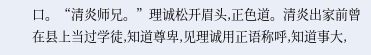口。“清炎师兄。”理诚松开眉头,正色道。清炎出家前曾在县上当过学徒,知道尊卑,见理诚用正语称呼,知道事大,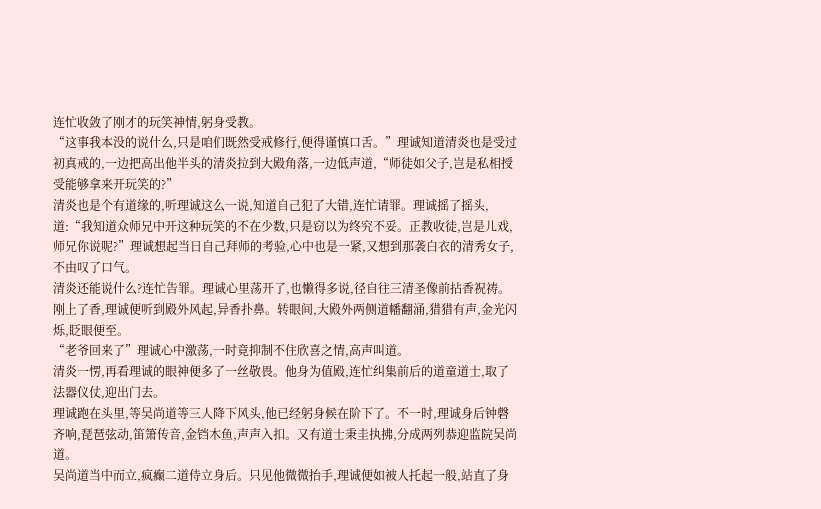连忙收敛了刚才的玩笑神情,躬身受教。
“这事我本没的说什么,只是咱们既然受戒修行,便得谨慎口舌。”理诚知道清炎也是受过初真戒的,一边把高出他半头的清炎拉到大殿角落,一边低声道,“师徒如父子,岂是私相授受能够拿来开玩笑的?”
清炎也是个有道缘的,听理诚这么一说,知道自己犯了大错,连忙请罪。理诚摇了摇头,道:“我知道众师兄中开这种玩笑的不在少数,只是窃以为终究不妥。正教收徒,岂是儿戏,师兄你说呢?”理诚想起当日自己拜师的考验,心中也是一紧,又想到那袭白衣的清秀女子,不由叹了口气。
清炎还能说什么?连忙告罪。理诚心里荡开了,也懒得多说,径自往三清圣像前拈香祝祷。刚上了香,理诚便听到殿外风起,异香扑鼻。转眼间,大殿外两侧道幡翻涌,猎猎有声,金光闪烁,眨眼便至。
“老爷回来了”理诚心中激荡,一时竟抑制不住欣喜之情,高声叫道。
清炎一愣,再看理诚的眼神便多了一丝敬畏。他身为值殿,连忙纠集前后的道童道士,取了法器仪仗,迎出门去。
理诚跑在头里,等吴尚道等三人降下风头,他已经躬身候在阶下了。不一时,理诚身后钟磬齐响,琵琶弦动,笛箫传音,金铛木鱼,声声入扣。又有道士秉圭执拂,分成两列恭迎监院吴尚道。
吴尚道当中而立,疯癫二道侍立身后。只见他微微抬手,理诚便如被人托起一般,站直了身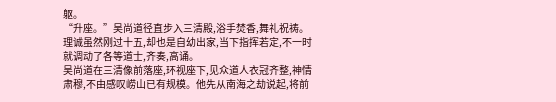躯。
“升座。”吴尚道径直步入三清殿,浴手焚香,舞礼祝祷。
理诚虽然刚过十五,却也是自幼出家,当下指挥若定,不一时就调动了各等道士,齐奏,高诵。
吴尚道在三清像前落座,环视座下,见众道人衣冠齐整,神情肃穆,不由感叹崂山已有规模。他先从南海之劫说起,将前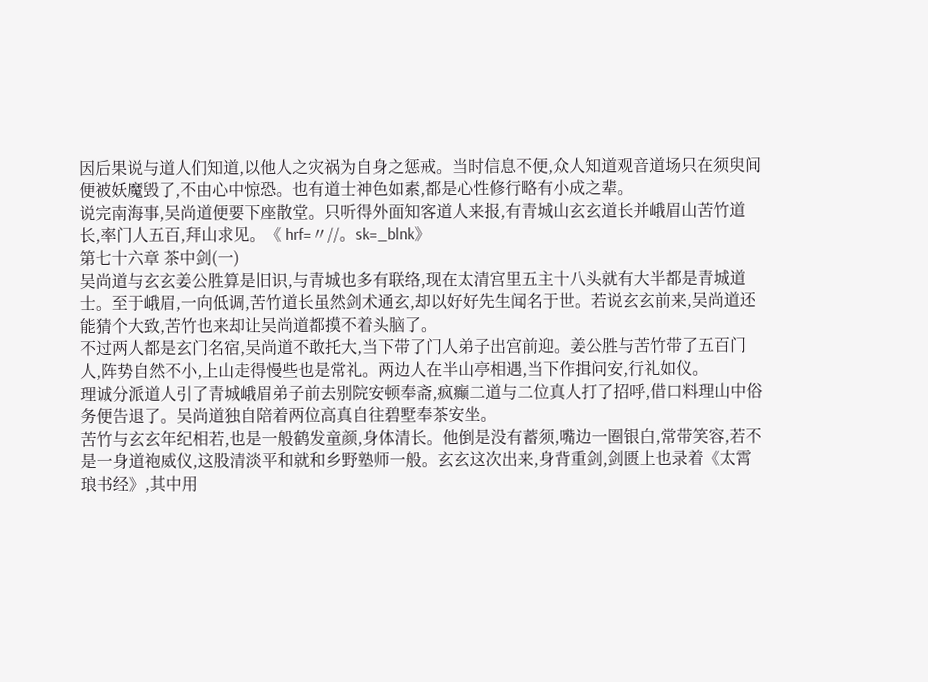因后果说与道人们知道,以他人之灾祸为自身之惩戒。当时信息不便,众人知道观音道场只在须臾间便被妖魔毁了,不由心中惊恐。也有道士神色如素,都是心性修行略有小成之辈。
说完南海事,吴尚道便要下座散堂。只听得外面知客道人来报,有青城山玄玄道长并峨眉山苦竹道长,率门人五百,拜山求见。《 hrf=〃//。sk=_blnk》
第七十六章 茶中剑(一)
吴尚道与玄玄姜公胜算是旧识,与青城也多有联络,现在太清宫里五主十八头就有大半都是青城道士。至于峨眉,一向低调,苦竹道长虽然剑术通玄,却以好好先生闻名于世。若说玄玄前来,吴尚道还能猜个大致,苦竹也来却让吴尚道都摸不着头脑了。
不过两人都是玄门名宿,吴尚道不敢托大,当下带了门人弟子出宫前迎。姜公胜与苦竹带了五百门人,阵势自然不小,上山走得慢些也是常礼。两边人在半山亭相遇,当下作揖问安,行礼如仪。
理诚分派道人引了青城峨眉弟子前去别院安顿奉斋,疯癫二道与二位真人打了招呼,借口料理山中俗务便告退了。吴尚道独自陪着两位高真自往碧墅奉茶安坐。
苦竹与玄玄年纪相若,也是一般鹤发童颜,身体清长。他倒是没有蓄须,嘴边一圈银白,常带笑容,若不是一身道袍威仪,这股清淡平和就和乡野塾师一般。玄玄这次出来,身背重剑,剑匮上也录着《太霄琅书经》,其中用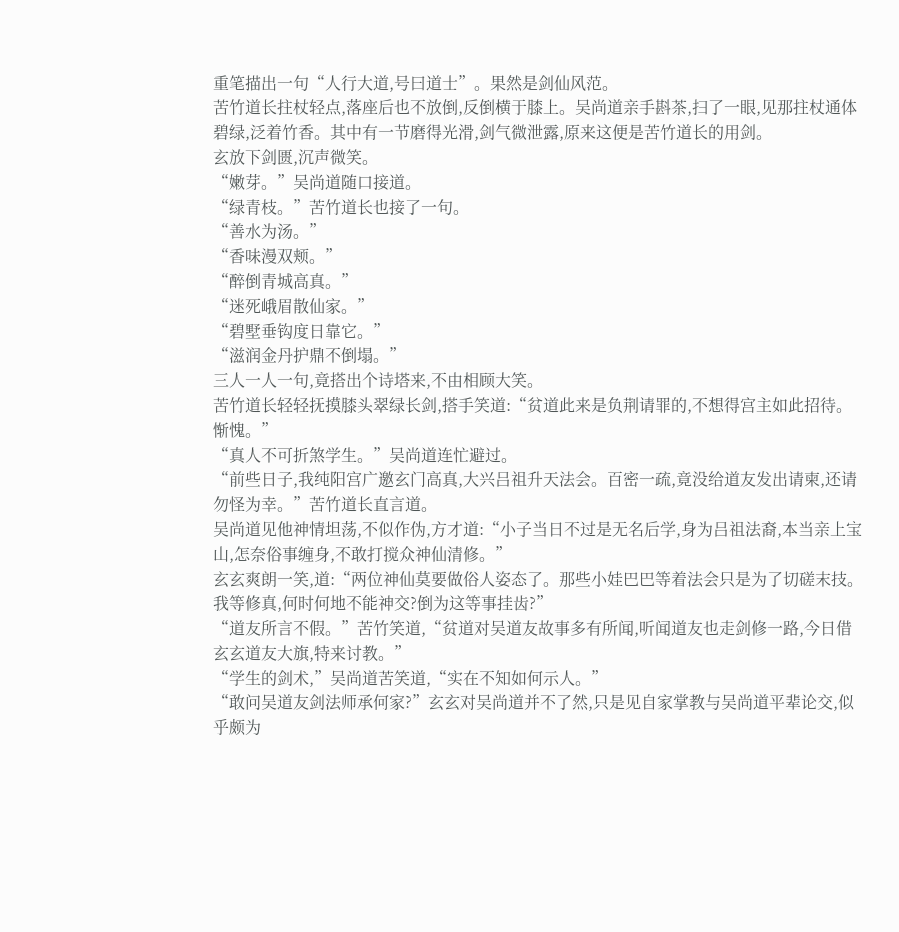重笔描出一句“人行大道,号曰道士”。果然是剑仙风范。
苦竹道长拄杖轻点,落座后也不放倒,反倒横于膝上。吴尚道亲手斟茶,扫了一眼,见那拄杖通体碧绿,泛着竹香。其中有一节磨得光滑,剑气微泄露,原来这便是苦竹道长的用剑。
玄放下剑匮,沉声微笑。
“嫩芽。”吴尚道随口接道。
“绿青枝。”苦竹道长也接了一句。
“善水为汤。”
“香味漫双颊。”
“醉倒青城高真。”
“迷死峨眉散仙家。”
“碧墅垂钩度日靠它。”
“滋润金丹护鼎不倒塌。”
三人一人一句,竟搭出个诗塔来,不由相顾大笑。
苦竹道长轻轻抚摸膝头翠绿长剑,搭手笑道:“贫道此来是负荆请罪的,不想得宫主如此招待。惭愧。”
“真人不可折煞学生。”吴尚道连忙避过。
“前些日子,我纯阳宫广邀玄门高真,大兴吕祖升天法会。百密一疏,竟没给道友发出请柬,还请勿怪为幸。”苦竹道长直言道。
吴尚道见他神情坦荡,不似作伪,方才道:“小子当日不过是无名后学,身为吕祖法裔,本当亲上宝山,怎奈俗事缠身,不敢打搅众神仙清修。”
玄玄爽朗一笑,道:“两位神仙莫要做俗人姿态了。那些小娃巴巴等着法会只是为了切磋末技。我等修真,何时何地不能神交?倒为这等事挂齿?”
“道友所言不假。”苦竹笑道,“贫道对吴道友故事多有所闻,听闻道友也走剑修一路,今日借玄玄道友大旗,特来讨教。”
“学生的剑术,”吴尚道苦笑道,“实在不知如何示人。”
“敢问吴道友剑法师承何家?”玄玄对吴尚道并不了然,只是见自家掌教与吴尚道平辈论交,似乎颇为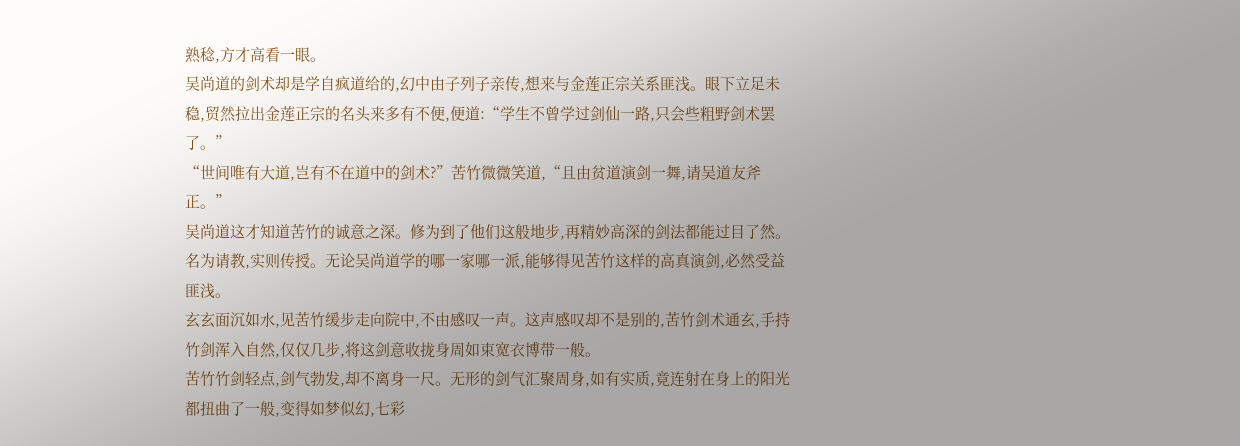熟稔,方才高看一眼。
吴尚道的剑术却是学自疯道给的,幻中由子列子亲传,想来与金莲正宗关系匪浅。眼下立足未稳,贸然拉出金莲正宗的名头来多有不便,便道:“学生不曾学过剑仙一路,只会些粗野剑术罢了。”
“世间唯有大道,岂有不在道中的剑术?”苦竹微微笑道,“且由贫道演剑一舞,请吴道友斧正。”
吴尚道这才知道苦竹的诚意之深。修为到了他们这般地步,再精妙高深的剑法都能过目了然。名为请教,实则传授。无论吴尚道学的哪一家哪一派,能够得见苦竹这样的高真演剑,必然受益匪浅。
玄玄面沉如水,见苦竹缓步走向院中,不由感叹一声。这声感叹却不是别的,苦竹剑术通玄,手持竹剑浑入自然,仅仅几步,将这剑意收拢身周如束宽衣博带一般。
苦竹竹剑轻点,剑气勃发,却不离身一尺。无形的剑气汇聚周身,如有实质,竟连射在身上的阳光都扭曲了一般,变得如梦似幻,七彩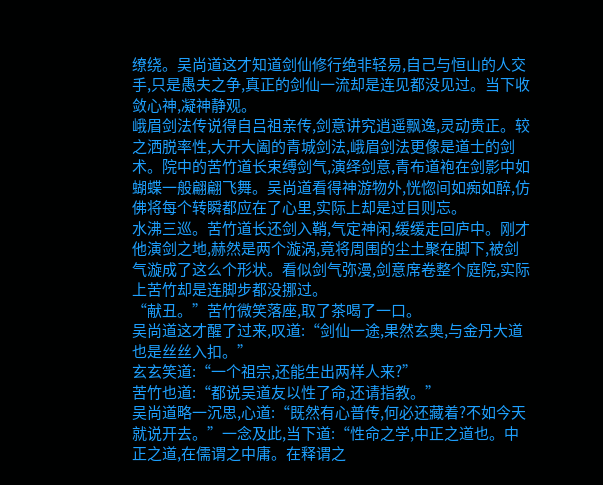缭绕。吴尚道这才知道剑仙修行绝非轻易,自己与恒山的人交手,只是愚夫之争,真正的剑仙一流却是连见都没见过。当下收敛心神,凝神静观。
峨眉剑法传说得自吕祖亲传,剑意讲究逍遥飘逸,灵动贵正。较之洒脱率性,大开大阖的青城剑法,峨眉剑法更像是道士的剑术。院中的苦竹道长束缚剑气,演绎剑意,青布道袍在剑影中如蝴蝶一般翩翩飞舞。吴尚道看得神游物外,恍惚间如痴如醉,仿佛将每个转瞬都应在了心里,实际上却是过目则忘。
水沸三巡。苦竹道长还剑入鞘,气定神闲,缓缓走回庐中。刚才他演剑之地,赫然是两个漩涡,竟将周围的尘土聚在脚下,被剑气漩成了这么个形状。看似剑气弥漫,剑意席卷整个庭院,实际上苦竹却是连脚步都没挪过。
“献丑。”苦竹微笑落座,取了茶喝了一口。
吴尚道这才醒了过来,叹道:“剑仙一途,果然玄奥,与金丹大道也是丝丝入扣。”
玄玄笑道:“一个祖宗,还能生出两样人来?”
苦竹也道:“都说吴道友以性了命,还请指教。”
吴尚道略一沉思,心道:“既然有心普传,何必还藏着?不如今天就说开去。”一念及此,当下道:“性命之学,中正之道也。中正之道,在儒谓之中庸。在释谓之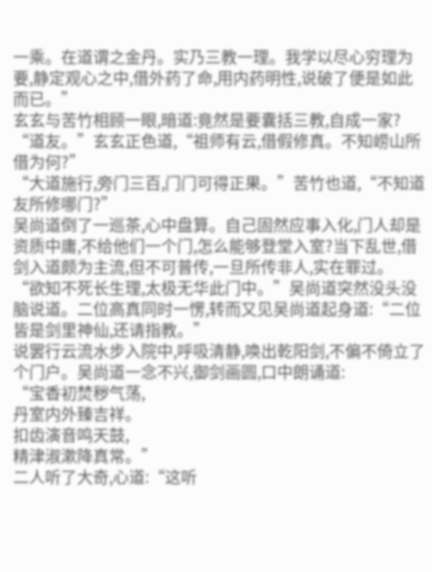一乘。在道谓之金丹。实乃三教一理。我学以尽心穷理为要,静定观心之中,借外药了命,用内药明性,说破了便是如此而已。”
玄玄与苦竹相顾一眼,暗道:竟然是要囊括三教,自成一家?
“道友。”玄玄正色道,“祖师有云,借假修真。不知崂山所借为何?”
“大道施行,旁门三百,门门可得正果。”苦竹也道,“不知道友所修哪门?”
吴尚道倒了一巡茶,心中盘算。自己固然应事入化,门人却是资质中庸,不给他们一个门,怎么能够登堂入室?当下乱世,借剑入道颇为主流,但不可普传,一旦所传非人,实在罪过。
“欲知不死长生理,太极无华此门中。”吴尚道突然没头没脑说道。二位高真同时一愣,转而又见吴尚道起身道:“二位皆是剑里神仙,还请指教。”
说罢行云流水步入院中,呼吸清静,唤出乾阳剑,不偏不倚立了个门户。吴尚道一念不兴,御剑画圆,口中朗诵道:
“宝香初焚秽气荡,
丹室内外臻吉祥。
扣齿演音鸣天鼓,
精津淑漱降真常。”
二人听了大奇,心道:“这听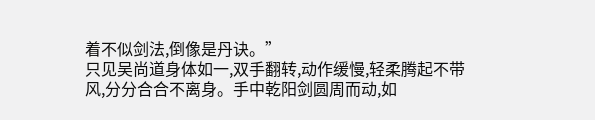着不似剑法,倒像是丹诀。”
只见吴尚道身体如一,双手翻转,动作缓慢,轻柔腾起不带风,分分合合不离身。手中乾阳剑圆周而动,如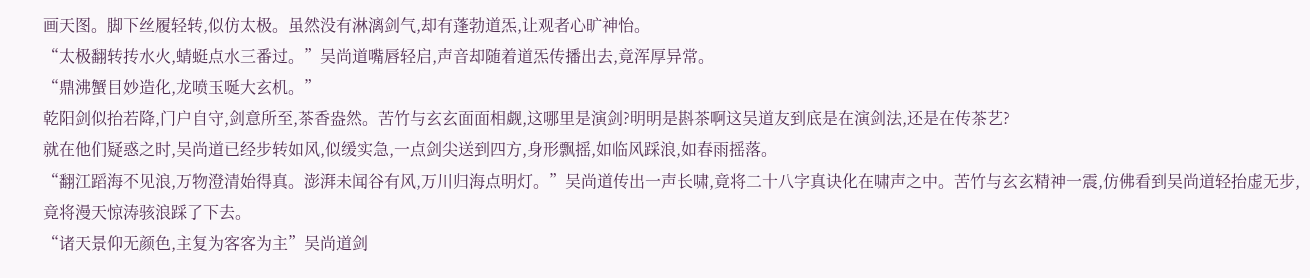画天图。脚下丝履轻转,似仿太极。虽然没有淋漓剑气,却有蓬勃道炁,让观者心旷神怡。
“太极翻转抟水火,蜻蜓点水三番过。”吴尚道嘴唇轻启,声音却随着道炁传播出去,竟浑厚异常。
“鼎沸蟹目妙造化,龙喷玉唌大玄机。”
乾阳剑似抬若降,门户自守,剑意所至,茶香盎然。苦竹与玄玄面面相觑,这哪里是演剑?明明是斟茶啊这吴道友到底是在演剑法,还是在传茶艺?
就在他们疑惑之时,吴尚道已经步转如风,似缓实急,一点剑尖送到四方,身形飘摇,如临风踩浪,如春雨摇落。
“翻江蹈海不见浪,万物澄清始得真。澎湃未闻谷有风,万川归海点明灯。”吴尚道传出一声长啸,竟将二十八字真诀化在啸声之中。苦竹与玄玄精神一震,仿佛看到吴尚道轻抬虚无步,竟将漫天惊涛骇浪踩了下去。
“诸天景仰无颜色,主复为客客为主”吴尚道剑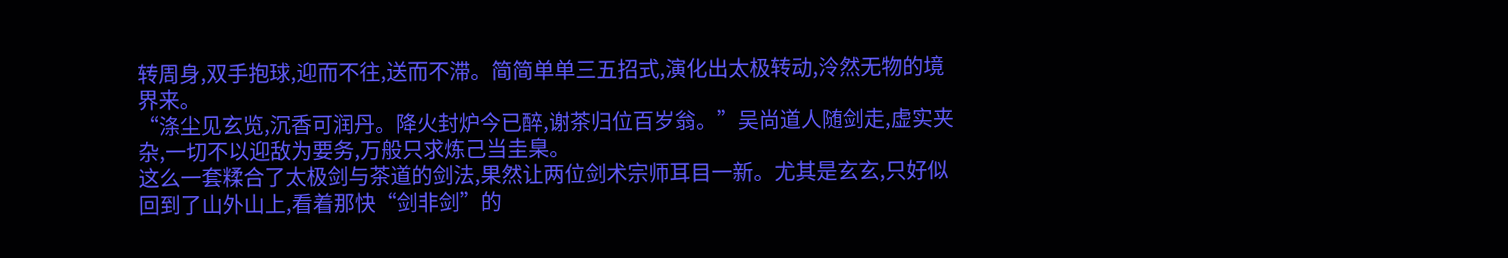转周身,双手抱球,迎而不往,送而不滞。简简单单三五招式,演化出太极转动,泠然无物的境界来。
“涤尘见玄览,沉香可润丹。降火封炉今已醉,谢茶归位百岁翁。”吴尚道人随剑走,虚实夹杂,一切不以迎敌为要务,万般只求炼己当圭臬。
这么一套糅合了太极剑与茶道的剑法,果然让两位剑术宗师耳目一新。尤其是玄玄,只好似回到了山外山上,看着那快“剑非剑”的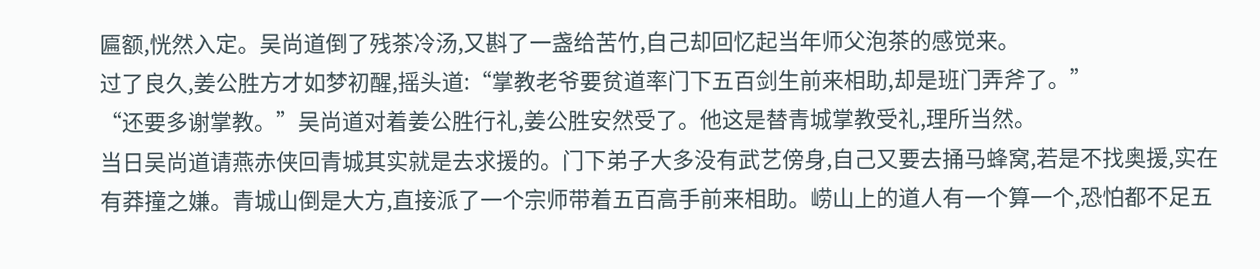匾额,恍然入定。吴尚道倒了残茶冷汤,又斟了一盏给苦竹,自己却回忆起当年师父泡茶的感觉来。
过了良久,姜公胜方才如梦初醒,摇头道:“掌教老爷要贫道率门下五百剑生前来相助,却是班门弄斧了。”
“还要多谢掌教。”吴尚道对着姜公胜行礼,姜公胜安然受了。他这是替青城掌教受礼,理所当然。
当日吴尚道请燕赤侠回青城其实就是去求援的。门下弟子大多没有武艺傍身,自己又要去捅马蜂窝,若是不找奥援,实在有莽撞之嫌。青城山倒是大方,直接派了一个宗师带着五百高手前来相助。崂山上的道人有一个算一个,恐怕都不足五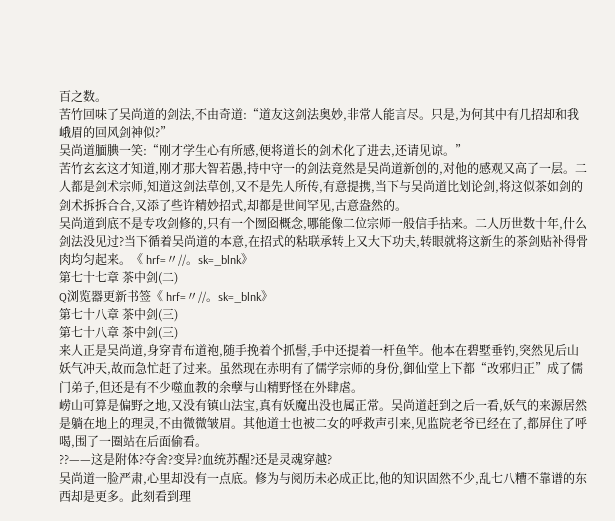百之数。
苦竹回味了吴尚道的剑法,不由奇道:“道友这剑法奥妙,非常人能言尽。只是,为何其中有几招却和我峨眉的回风剑神似?”
吴尚道腼腆一笑:“刚才学生心有所感,便将道长的剑术化了进去,还请见谅。”
苦竹玄玄这才知道,刚才那大智若愚,持中守一的剑法竟然是吴尚道新创的,对他的感观又高了一层。二人都是剑术宗师,知道这剑法草创,又不是先人所传,有意提携,当下与吴尚道比划论剑,将这似茶如剑的剑术拆拆合合,又添了些许精妙招式,却都是世间罕见,古意盎然的。
吴尚道到底不是专攻剑修的,只有一个囫囵概念,哪能像二位宗师一般信手拈来。二人历世数十年,什么剑法没见过?当下循着吴尚道的本意,在招式的粘联承转上又大下功夫,转眼就将这新生的茶剑贴补得骨肉均匀起来。《 hrf=〃//。sk=_blnk》
第七十七章 茶中剑(二)
Q浏览器更新书签《 hrf=〃//。sk=_blnk》
第七十八章 茶中剑(三)
第七十八章 茶中剑(三)
来人正是吴尚道,身穿青布道袍,随手挽着个抓髻,手中还提着一杆鱼竿。他本在碧墅垂钓,突然见后山妖气冲天,故而急忙赶了过来。虽然现在赤明有了儒学宗师的身份,御仙堂上下都“改邪归正”成了儒门弟子,但还是有不少噬血教的余孽与山精野怪在外肆虐。
崂山可算是偏野之地,又没有镇山法宝,真有妖魔出没也属正常。吴尚道赶到之后一看,妖气的来源居然是躺在地上的理灵,不由微微皱眉。其他道士也被二女的呼救声引来,见监院老爷已经在了,都屏住了呼喝,围了一圈站在后面偷看。
??——这是附体?夺舍?变异?血统苏醒?还是灵魂穿越?
吴尚道一脸严肃,心里却没有一点底。修为与阅历未必成正比,他的知识固然不少,乱七八糟不靠谱的东西却是更多。此刻看到理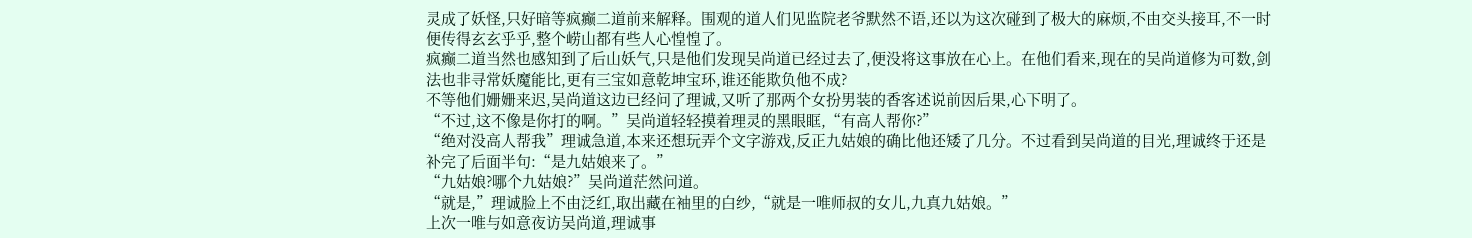灵成了妖怪,只好暗等疯癫二道前来解释。围观的道人们见监院老爷默然不语,还以为这次碰到了极大的麻烦,不由交头接耳,不一时便传得玄玄乎乎,整个崂山都有些人心惶惶了。
疯癫二道当然也感知到了后山妖气,只是他们发现吴尚道已经过去了,便没将这事放在心上。在他们看来,现在的吴尚道修为可数,剑法也非寻常妖魔能比,更有三宝如意乾坤宝环,谁还能欺负他不成?
不等他们姗姗来迟,吴尚道这边已经问了理诚,又听了那两个女扮男装的香客述说前因后果,心下明了。
“不过,这不像是你打的啊。”吴尚道轻轻摸着理灵的黑眼眶,“有高人帮你?”
“绝对没高人帮我”理诚急道,本来还想玩弄个文字游戏,反正九姑娘的确比他还矮了几分。不过看到吴尚道的目光,理诚终于还是补完了后面半句:“是九姑娘来了。”
“九姑娘?哪个九姑娘?”吴尚道茫然问道。
“就是,”理诚脸上不由泛红,取出藏在袖里的白纱,“就是一唯师叔的女儿,九真九姑娘。”
上次一唯与如意夜访吴尚道,理诚事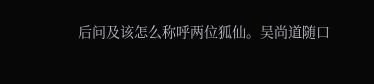后问及该怎么称呼两位狐仙。吴尚道随口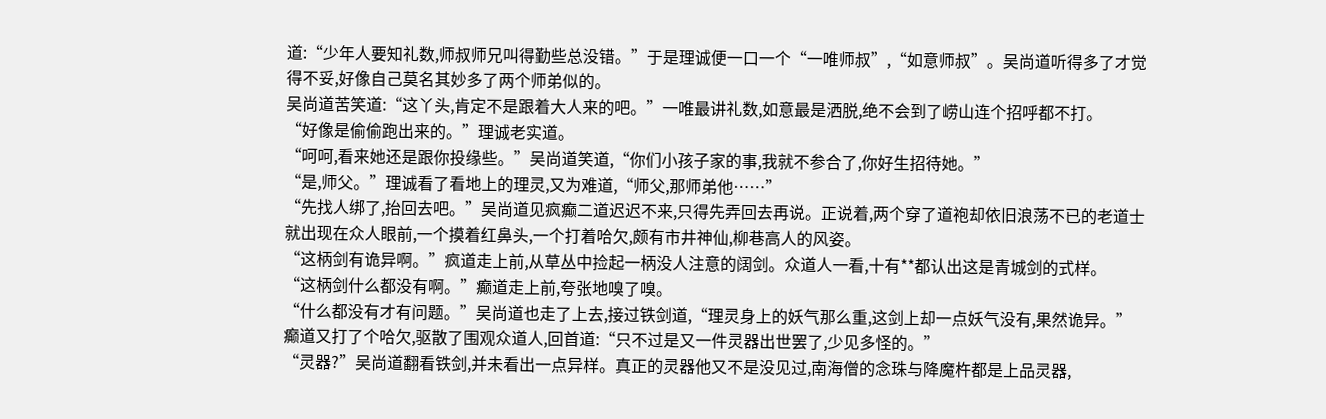道:“少年人要知礼数,师叔师兄叫得勤些总没错。”于是理诚便一口一个“一唯师叔”,“如意师叔”。吴尚道听得多了才觉得不妥,好像自己莫名其妙多了两个师弟似的。
吴尚道苦笑道:“这丫头,肯定不是跟着大人来的吧。”一唯最讲礼数,如意最是洒脱,绝不会到了崂山连个招呼都不打。
“好像是偷偷跑出来的。”理诚老实道。
“呵呵,看来她还是跟你投缘些。”吴尚道笑道,“你们小孩子家的事,我就不参合了,你好生招待她。”
“是,师父。”理诚看了看地上的理灵,又为难道,“师父,那师弟他……”
“先找人绑了,抬回去吧。”吴尚道见疯癫二道迟迟不来,只得先弄回去再说。正说着,两个穿了道袍却依旧浪荡不已的老道士就出现在众人眼前,一个摸着红鼻头,一个打着哈欠,颇有市井神仙,柳巷高人的风姿。
“这柄剑有诡异啊。”疯道走上前,从草丛中捡起一柄没人注意的阔剑。众道人一看,十有**都认出这是青城剑的式样。
“这柄剑什么都没有啊。”癫道走上前,夸张地嗅了嗅。
“什么都没有才有问题。”吴尚道也走了上去,接过铁剑道,“理灵身上的妖气那么重,这剑上却一点妖气没有,果然诡异。”
癫道又打了个哈欠,驱散了围观众道人,回首道:“只不过是又一件灵器出世罢了,少见多怪的。”
“灵器?”吴尚道翻看铁剑,并未看出一点异样。真正的灵器他又不是没见过,南海僧的念珠与降魔杵都是上品灵器,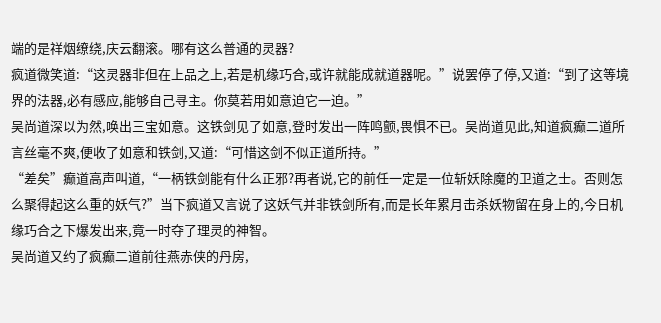端的是祥烟缭绕,庆云翻滚。哪有这么普通的灵器?
疯道微笑道:“这灵器非但在上品之上,若是机缘巧合,或许就能成就道器呢。”说罢停了停,又道:“到了这等境界的法器,必有感应,能够自己寻主。你莫若用如意迫它一迫。”
吴尚道深以为然,唤出三宝如意。这铁剑见了如意,登时发出一阵鸣颤,畏惧不已。吴尚道见此,知道疯癫二道所言丝毫不爽,便收了如意和铁剑,又道:“可惜这剑不似正道所持。”
“差矣”癫道高声叫道,“一柄铁剑能有什么正邪?再者说,它的前任一定是一位斩妖除魔的卫道之士。否则怎么聚得起这么重的妖气?”当下疯道又言说了这妖气并非铁剑所有,而是长年累月击杀妖物留在身上的,今日机缘巧合之下爆发出来,竟一时夺了理灵的神智。
吴尚道又约了疯癫二道前往燕赤侠的丹房,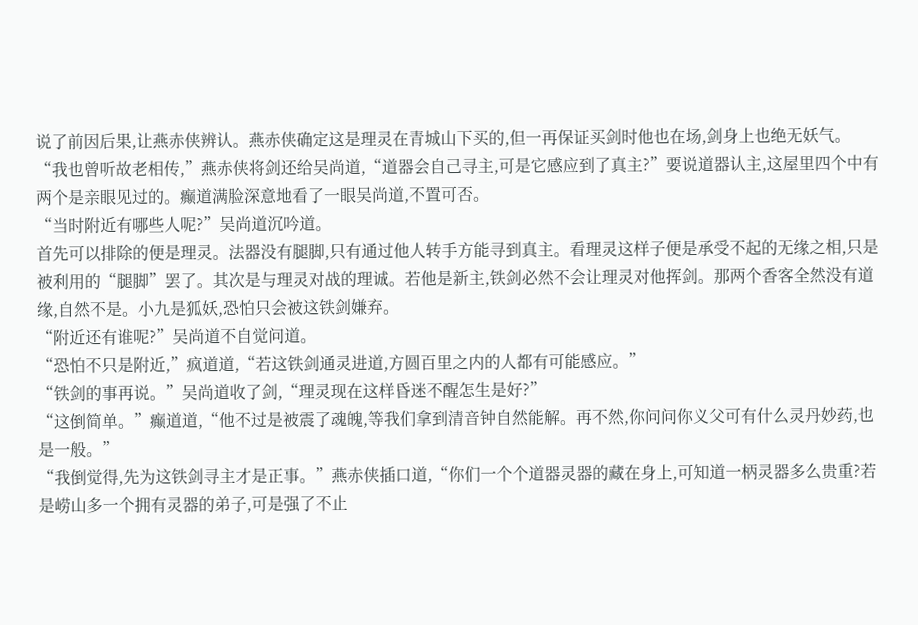说了前因后果,让燕赤侠辨认。燕赤侠确定这是理灵在青城山下买的,但一再保证买剑时他也在场,剑身上也绝无妖气。
“我也曾听故老相传,”燕赤侠将剑还给吴尚道,“道器会自己寻主,可是它感应到了真主?”要说道器认主,这屋里四个中有两个是亲眼见过的。癫道满脸深意地看了一眼吴尚道,不置可否。
“当时附近有哪些人呢?”吴尚道沉吟道。
首先可以排除的便是理灵。法器没有腿脚,只有通过他人转手方能寻到真主。看理灵这样子便是承受不起的无缘之相,只是被利用的“腿脚”罢了。其次是与理灵对战的理诚。若他是新主,铁剑必然不会让理灵对他挥剑。那两个香客全然没有道缘,自然不是。小九是狐妖,恐怕只会被这铁剑嫌弃。
“附近还有谁呢?”吴尚道不自觉问道。
“恐怕不只是附近,”疯道道,“若这铁剑通灵进道,方圆百里之内的人都有可能感应。”
“铁剑的事再说。”吴尚道收了剑,“理灵现在这样昏迷不醒怎生是好?”
“这倒简单。”癫道道,“他不过是被震了魂魄,等我们拿到清音钟自然能解。再不然,你问问你义父可有什么灵丹妙药,也是一般。”
“我倒觉得,先为这铁剑寻主才是正事。”燕赤侠插口道,“你们一个个道器灵器的藏在身上,可知道一柄灵器多么贵重?若是崂山多一个拥有灵器的弟子,可是强了不止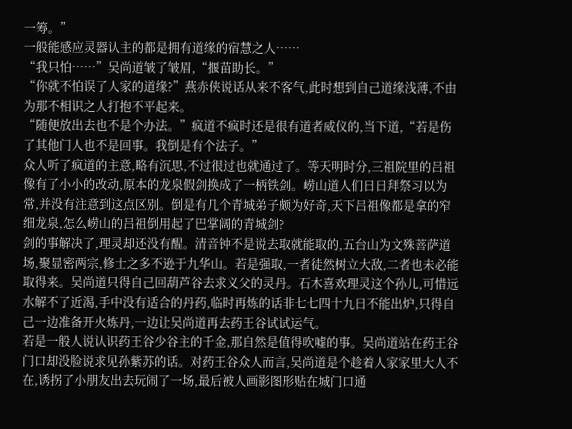一筹。”
一般能感应灵器认主的都是拥有道缘的宿慧之人……
“我只怕……”吴尚道皱了皱眉,“揠苗助长。”
“你就不怕误了人家的道缘?”燕赤侠说话从来不客气,此时想到自己道缘浅薄,不由为那不相识之人打抱不平起来。
“随便放出去也不是个办法。”疯道不疯时还是很有道者威仪的,当下道,“若是伤了其他门人也不是回事。我倒是有个法子。”
众人听了疯道的主意,略有沉思,不过很过也就通过了。等天明时分,三祖院里的吕祖像有了小小的改动,原本的龙泉假剑换成了一柄铁剑。崂山道人们日日拜祭习以为常,并没有注意到这点区别。倒是有几个青城弟子颇为好奇,天下吕祖像都是拿的窄细龙泉,怎么崂山的吕祖倒用起了巴掌阔的青城剑?
剑的事解决了,理灵却还没有醒。清音钟不是说去取就能取的,五台山为文殊菩萨道场,聚显密两宗,修士之多不逊于九华山。若是强取,一者徒然树立大敌,二者也未必能取得来。吴尚道只得自己回葫芦谷去求义父的灵丹。石木喜欢理灵这个孙儿,可惜远水解不了近渴,手中没有适合的丹药,临时再炼的话非七七四十九日不能出炉,只得自己一边准备开火炼丹,一边让吴尚道再去药王谷试试运气。
若是一般人说认识药王谷少谷主的千金,那自然是值得吹嘘的事。吴尚道站在药王谷门口却没脸说求见孙紫苏的话。对药王谷众人而言,吴尚道是个趁着人家家里大人不在,诱拐了小朋友出去玩闹了一场,最后被人画影图形贴在城门口通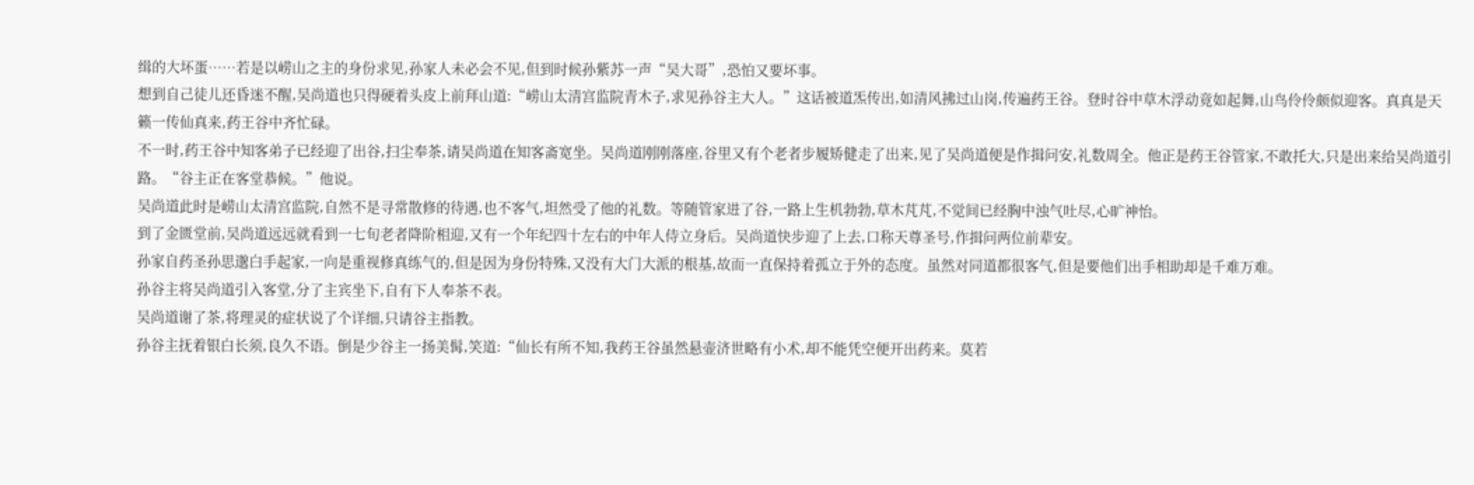缉的大坏蛋……若是以崂山之主的身份求见,孙家人未必会不见,但到时候孙紫苏一声“吴大哥”,恐怕又要坏事。
想到自己徒儿还昏迷不醒,吴尚道也只得硬着头皮上前拜山道:“崂山太清宫监院青木子,求见孙谷主大人。”这话被道炁传出,如清风拂过山岗,传遍药王谷。登时谷中草木浮动竟如起舞,山鸟伶伶颇似迎客。真真是天籁一传仙真来,药王谷中齐忙碌。
不一时,药王谷中知客弟子已经迎了出谷,扫尘奉茶,请吴尚道在知客斋宽坐。吴尚道刚刚落座,谷里又有个老者步履矫健走了出来,见了吴尚道便是作揖问安,礼数周全。他正是药王谷管家,不敢托大,只是出来给吴尚道引路。“谷主正在客堂恭候。”他说。
吴尚道此时是崂山太清宫监院,自然不是寻常散修的待遇,也不客气,坦然受了他的礼数。等随管家进了谷,一路上生机勃勃,草木芃芃,不觉间已经胸中浊气吐尽,心旷神怡。
到了金匮堂前,吴尚道远远就看到一七旬老者降阶相迎,又有一个年纪四十左右的中年人侍立身后。吴尚道快步迎了上去,口称天尊圣号,作揖问两位前辈安。
孙家自药圣孙思邈白手起家,一向是重视修真练气的,但是因为身份特殊,又没有大门大派的根基,故而一直保持着孤立于外的态度。虽然对同道都很客气,但是要他们出手相助却是千难万难。
孙谷主将吴尚道引入客堂,分了主宾坐下,自有下人奉茶不表。
吴尚道谢了茶,将理灵的症状说了个详细,只请谷主指教。
孙谷主抚着银白长须,良久不语。倒是少谷主一扬美髯,笑道:“仙长有所不知,我药王谷虽然悬壶济世略有小术,却不能凭空便开出药来。莫若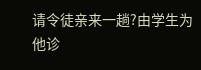请令徒亲来一趟?由学生为他诊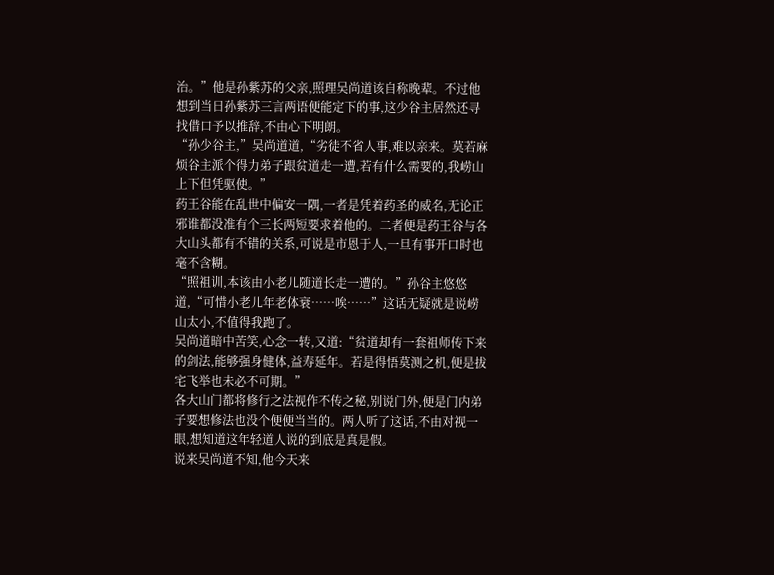治。”他是孙紫苏的父亲,照理吴尚道该自称晚辈。不过他想到当日孙紫苏三言两语便能定下的事,这少谷主居然还寻找借口予以推辞,不由心下明朗。
“孙少谷主,”吴尚道道,“劣徒不省人事,难以亲来。莫若麻烦谷主派个得力弟子跟贫道走一遭,若有什么需要的,我崂山上下但凭驱使。”
药王谷能在乱世中偏安一隅,一者是凭着药圣的威名,无论正邪谁都没准有个三长两短要求着他的。二者便是药王谷与各大山头都有不错的关系,可说是市恩于人,一旦有事开口时也毫不含糊。
“照祖训,本该由小老儿随道长走一遭的。”孙谷主悠悠道,“可惜小老儿年老体衰……唉……”这话无疑就是说崂山太小,不值得我跑了。
吴尚道暗中苦笑,心念一转,又道:“贫道却有一套祖师传下来的剑法,能够强身健体,益寿延年。若是得悟莫测之机,便是拔宅飞举也未必不可期。”
各大山门都将修行之法视作不传之秘,别说门外,便是门内弟子要想修法也没个便便当当的。两人听了这话,不由对视一眼,想知道这年轻道人说的到底是真是假。
说来吴尚道不知,他今天来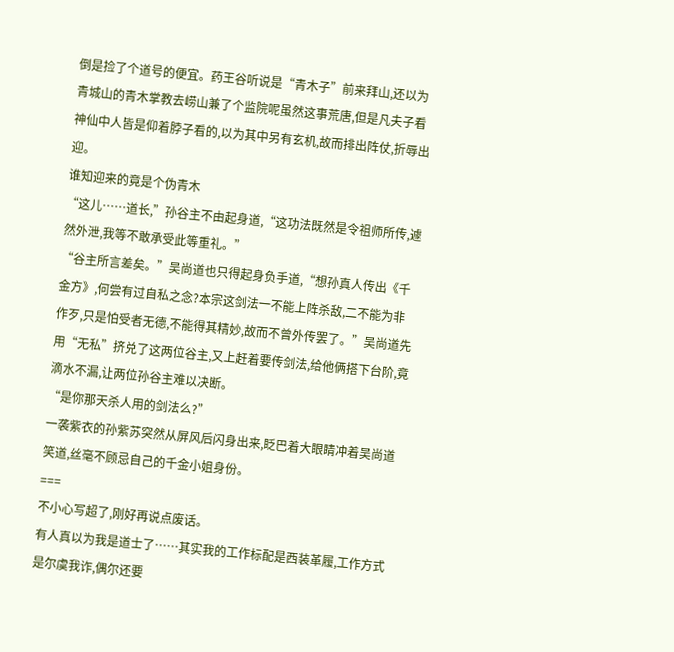倒是捡了个道号的便宜。药王谷听说是“青木子”前来拜山,还以为青城山的青木掌教去崂山兼了个监院呢虽然这事荒唐,但是凡夫子看神仙中人皆是仰着脖子看的,以为其中另有玄机,故而排出阵仗,折辱出迎。
谁知迎来的竟是个伪青木
“这儿……道长,”孙谷主不由起身道,“这功法既然是令祖师所传,遽然外泄,我等不敢承受此等重礼。”
“谷主所言差矣。”吴尚道也只得起身负手道,“想孙真人传出《千金方》,何尝有过自私之念?本宗这剑法一不能上阵杀敌,二不能为非作歹,只是怕受者无德,不能得其精妙,故而不曾外传罢了。”吴尚道先用“无私”挤兑了这两位谷主,又上赶着要传剑法,给他俩搭下台阶,竟滴水不漏,让两位孙谷主难以决断。
“是你那天杀人用的剑法么?”
一袭紫衣的孙紫苏突然从屏风后闪身出来,眨巴着大眼睛冲着吴尚道笑道,丝毫不顾忌自己的千金小姐身份。
===
不小心写超了,刚好再说点废话。
有人真以为我是道士了……其实我的工作标配是西装革履,工作方式是尔虞我诈,偶尔还要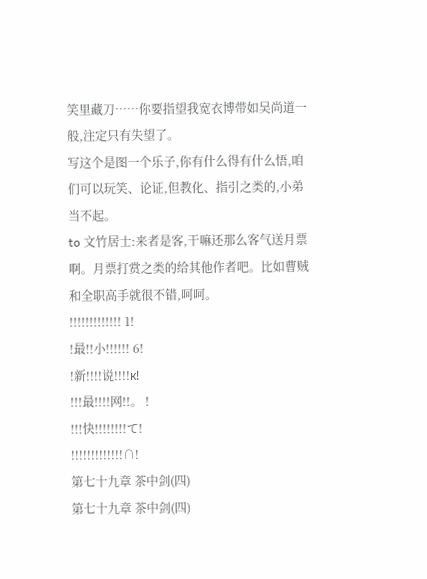笑里藏刀……你要指望我宽衣博带如吴尚道一般,注定只有失望了。
写这个是图一个乐子,你有什么得有什么悟,咱们可以玩笑、论证,但教化、指引之类的,小弟当不起。
to 文竹居士:来者是客,干嘛还那么客气送月票啊。月票打赏之类的给其他作者吧。比如曹贼和全职高手就很不错,呵呵。
!!!!!!!!!!!!! 1!
!最!!小!!!!!! 6!
!新!!!!说!!!!к!
!!!最!!!!网!!。 !
!!!快!!!!!!!!て!
!!!!!!!!!!!!!∩!
第七十九章 茶中剑(四)
第七十九章 茶中剑(四)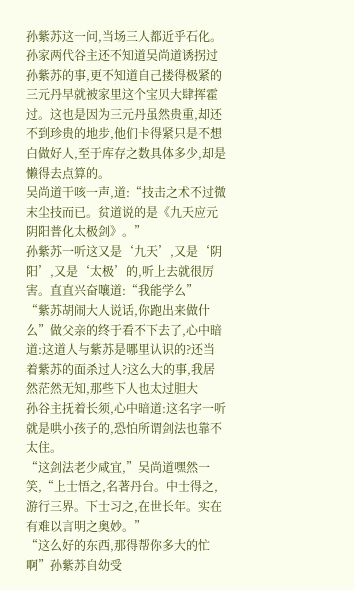孙紫苏这一问,当场三人都近乎石化。孙家两代谷主还不知道吴尚道诱拐过孙紫苏的事,更不知道自己搂得极紧的三元丹早就被家里这个宝贝大肆挥霍过。这也是因为三元丹虽然贵重,却还不到珍贵的地步,他们卡得紧只是不想白做好人,至于库存之数具体多少,却是懒得去点算的。
吴尚道干咳一声,道:“技击之术不过微末尘技而已。贫道说的是《九天应元阴阳普化太极剑》。”
孙紫苏一听这又是‘九天’,又是‘阴阳’,又是‘太极’的,听上去就很厉害。直直兴奋嚷道:“我能学么”
“紫苏胡闹大人说话,你跑出来做什么”做父亲的终于看不下去了,心中暗道:这道人与紫苏是哪里认识的?还当着紫苏的面杀过人?这么大的事,我居然茫然无知,那些下人也太过胆大
孙谷主抚着长须,心中暗道:这名字一听就是哄小孩子的,恐怕所谓剑法也靠不太住。
“这剑法老少咸宜,”吴尚道嘿然一笑,“上士悟之,名著丹台。中士得之,游行三界。下士习之,在世长年。实在有难以言明之奥妙。”
“这么好的东西,那得帮你多大的忙啊”孙紫苏自幼受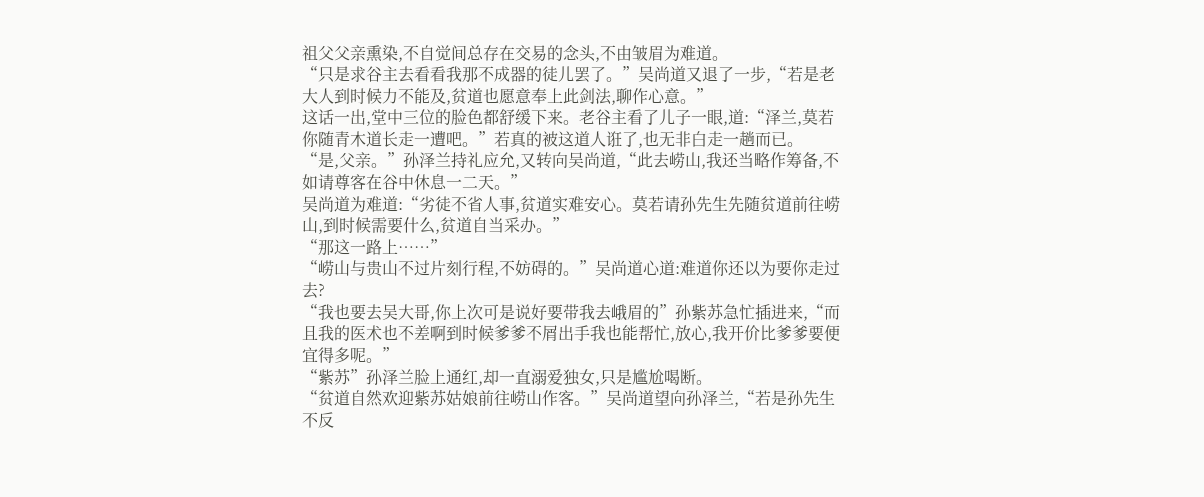祖父父亲熏染,不自觉间总存在交易的念头,不由皱眉为难道。
“只是求谷主去看看我那不成器的徒儿罢了。”吴尚道又退了一步,“若是老大人到时候力不能及,贫道也愿意奉上此剑法,聊作心意。”
这话一出,堂中三位的脸色都舒缓下来。老谷主看了儿子一眼,道:“泽兰,莫若你随青木道长走一遭吧。”若真的被这道人诳了,也无非白走一趟而已。
“是,父亲。”孙泽兰持礼应允,又转向吴尚道,“此去崂山,我还当略作筹备,不如请尊客在谷中休息一二天。”
吴尚道为难道:“劣徒不省人事,贫道实难安心。莫若请孙先生先随贫道前往崂山,到时候需要什么,贫道自当采办。”
“那这一路上……”
“崂山与贵山不过片刻行程,不妨碍的。”吴尚道心道:难道你还以为要你走过去?
“我也要去吴大哥,你上次可是说好要带我去峨眉的”孙紫苏急忙插进来,“而且我的医术也不差啊到时候爹爹不屑出手我也能帮忙,放心,我开价比爹爹要便宜得多呢。”
“紫苏”孙泽兰脸上通红,却一直溺爱独女,只是尴尬喝断。
“贫道自然欢迎紫苏姑娘前往崂山作客。”吴尚道望向孙泽兰,“若是孙先生不反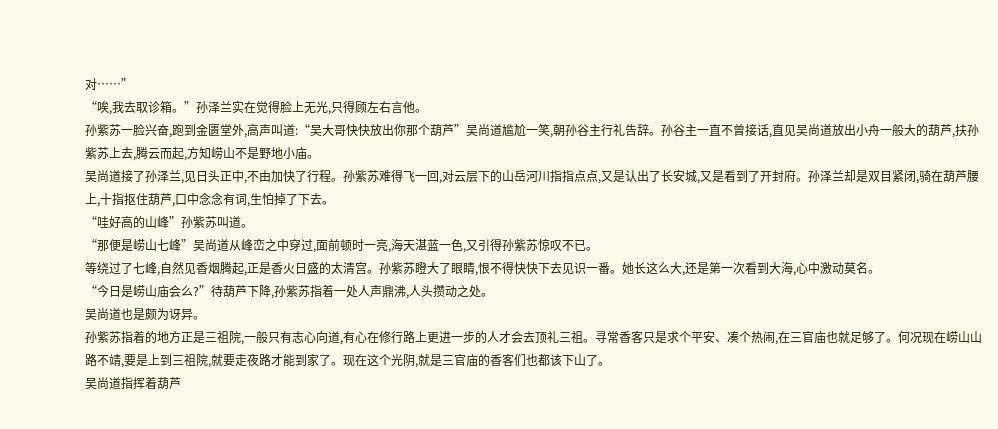对……”
“唉,我去取诊箱。”孙泽兰实在觉得脸上无光,只得顾左右言他。
孙紫苏一脸兴奋,跑到金匮堂外,高声叫道:“吴大哥快快放出你那个葫芦”吴尚道尴尬一笑,朝孙谷主行礼告辞。孙谷主一直不曾接话,直见吴尚道放出小舟一般大的葫芦,扶孙紫苏上去,腾云而起,方知崂山不是野地小庙。
吴尚道接了孙泽兰,见日头正中,不由加快了行程。孙紫苏难得飞一回,对云层下的山岳河川指指点点,又是认出了长安城,又是看到了开封府。孙泽兰却是双目紧闭,骑在葫芦腰上,十指抠住葫芦,口中念念有词,生怕掉了下去。
“哇好高的山峰”孙紫苏叫道。
“那便是崂山七峰”吴尚道从峰峦之中穿过,面前顿时一亮,海天湛蓝一色,又引得孙紫苏惊叹不已。
等绕过了七峰,自然见香烟腾起,正是香火日盛的太清宫。孙紫苏瞪大了眼睛,恨不得快快下去见识一番。她长这么大,还是第一次看到大海,心中激动莫名。
“今日是崂山庙会么?”待葫芦下降,孙紫苏指着一处人声鼎沸,人头攒动之处。
吴尚道也是颇为讶异。
孙紫苏指着的地方正是三祖院,一般只有志心向道,有心在修行路上更进一步的人才会去顶礼三祖。寻常香客只是求个平安、凑个热闹,在三官庙也就足够了。何况现在崂山山路不靖,要是上到三祖院,就要走夜路才能到家了。现在这个光阴,就是三官庙的香客们也都该下山了。
吴尚道指挥着葫芦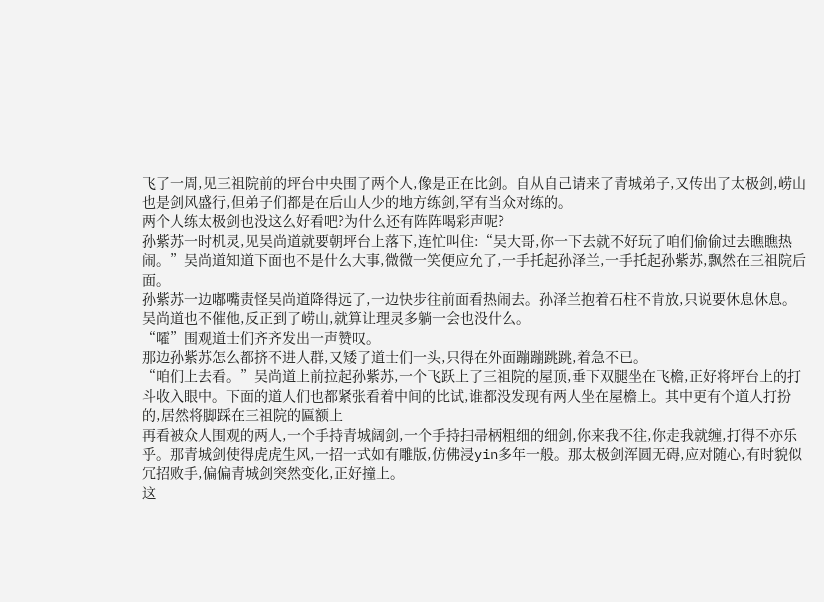飞了一周,见三祖院前的坪台中央围了两个人,像是正在比剑。自从自己请来了青城弟子,又传出了太极剑,崂山也是剑风盛行,但弟子们都是在后山人少的地方练剑,罕有当众对练的。
两个人练太极剑也没这么好看吧?为什么还有阵阵喝彩声呢?
孙紫苏一时机灵,见吴尚道就要朝坪台上落下,连忙叫住:“吴大哥,你一下去就不好玩了咱们偷偷过去瞧瞧热闹。”吴尚道知道下面也不是什么大事,微微一笑便应允了,一手托起孙泽兰,一手托起孙紫苏,飘然在三祖院后面。
孙紫苏一边嘟嘴责怪吴尚道降得远了,一边快步往前面看热闹去。孙泽兰抱着石柱不肯放,只说要休息休息。吴尚道也不催他,反正到了崂山,就算让理灵多躺一会也没什么。
“嚯”围观道士们齐齐发出一声赞叹。
那边孙紫苏怎么都挤不进人群,又矮了道士们一头,只得在外面蹦蹦跳跳,着急不已。
“咱们上去看。”吴尚道上前拉起孙紫苏,一个飞跃上了三祖院的屋顶,垂下双腿坐在飞檐,正好将坪台上的打斗收入眼中。下面的道人们也都紧张看着中间的比试,谁都没发现有两人坐在屋檐上。其中更有个道人打扮的,居然将脚踩在三祖院的匾额上
再看被众人围观的两人,一个手持青城阔剑,一个手持扫帚柄粗细的细剑,你来我不往,你走我就缠,打得不亦乐乎。那青城剑使得虎虎生风,一招一式如有雕版,仿佛浸yin多年一般。那太极剑浑圆无碍,应对随心,有时貌似冗招败手,偏偏青城剑突然变化,正好撞上。
这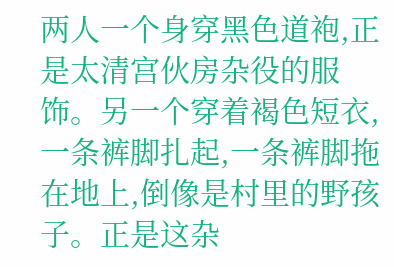两人一个身穿黑色道袍,正是太清宫伙房杂役的服饰。另一个穿着褐色短衣,一条裤脚扎起,一条裤脚拖在地上,倒像是村里的野孩子。正是这杂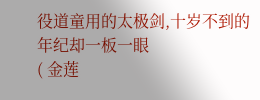役道童用的太极剑,十岁不到的年纪却一板一眼
( 金莲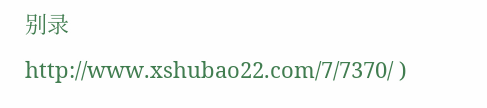别录 http://www.xshubao22.com/7/7370/ )